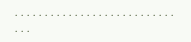. . . . . . . . . . . . . . . . . . . . . . . . . . . . . .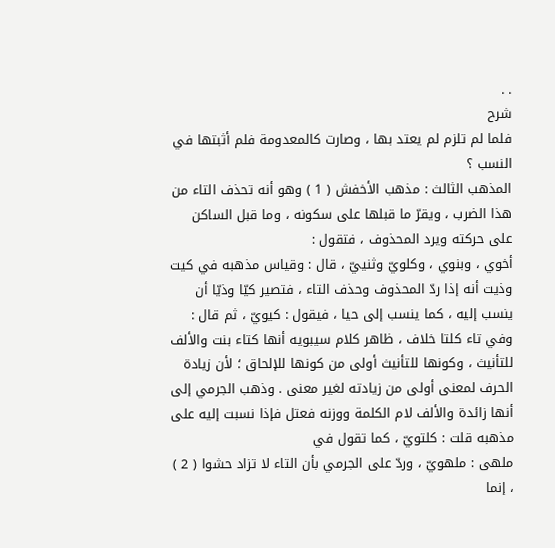. .
شرح
فلما لم تلزم لم يعتد بها ، وصارت كالمعدومة فلم أثبتها في النسب ؟
المذهب الثالث : مذهب الأخفش ( 1 ) وهو أنه تحذف التاء من هذا الضرب ، ويقرّ ما قبلها على سكونه ، وما قبل الساكن على حركته ويرد المحذوف ، فتقول :
أخوي ، وبنوي ، وكلويّ وثنييّ ، قال : وقياس مذهبه في كيت وذيت أنه إذا ردّ المحذوف وحذف التاء ، فتصير كيّا وذيّا أن ينسب إليه ، كما ينسب إلى حيا ، فيقول : كيويّ ، ثم قال : وفي تاء كلتا خلاف ، ظاهر كلام سيبويه أنها كتاء بنت والألف للتأنيث ، وكونها للتأنيث أولى من كونها للإلحاق ؛ لأن زيادة الحرف لمعنى أولى من زيادته لغير معنى . وذهب الجرمي إلى أنها زائدة والألف لام الكلمة ووزنه فعتل فإذا نسبت إليه على مذهبه قلت : كلتويّ ، كما تقول في
ملهى : ملهويّ ، وردّ على الجرمي بأن التاء لا تزاد حشوا ( 2 ) ، إنما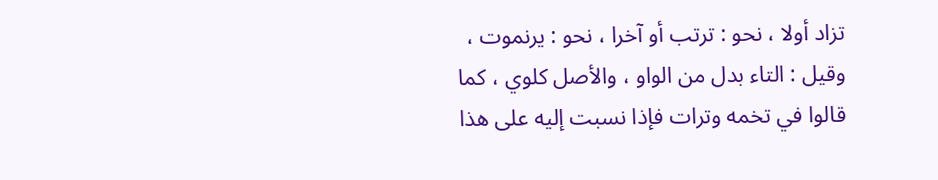تزاد أولا ، نحو : ترتب أو آخرا ، نحو : يرنموت ، وقيل : التاء بدل من الواو ، والأصل كلوي ، كما قالوا في تخمه وترات فإذا نسبت إليه على هذا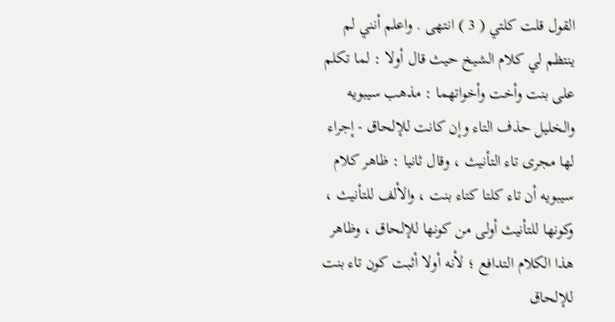القول قلت كلتي ( 3 ) انتهى . واعلم أنني لم ينتظم لي كلام الشيخ حيث قال أولا : لما تكلم على بنت وأخت وأخواتهما : مذهب سيبويه والخليل حذف التاء وإن كانت للإلحاق - إجراء لها مجرى تاء التأنيث ، وقال ثانيا : ظاهر كلام سيبويه أن تاء كلتا كتاء بنت ، والألف للتأنيث ، وكونها للتأنيث أولى من كونها للإلحاق ، وظاهر هذا الكلام التدافع ؛ لأنه أولا أثبت كون تاء بنت للإلحاق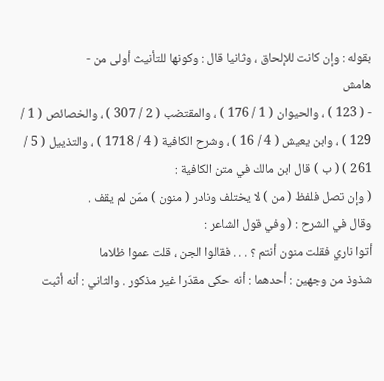بقوله : وإن كانت للإلحاق ، وثانيا قال : وكونها للتأنيث أولى من -
هامش
- ( 123 ) ، والحيوان ( 1 / 176 ) ، والمقتضب ( 2 / 307 ) ، والخصائص ( 1 / 129 ) ، وابن يعيش ( 4 / 16 ) ، وشرح الكافية ( 4 / 1718 ) ، والتذييل ( 5 / 261 ) ( ب ) قال ابن مالك في متن الكافية :
( وإن تصل فلفظ ( من ) لا يختلف ونادر ( منون ) ممّن لم يقف .
وقال في الشرح : ( وفي قول الشاعر :
أتوا ناري فقلت منون أنتم ؟ . . . فقالوا الجن ، قلت عموا ظلاما
شذوذ من وجهين : أحدهما : أنه حكى مقدّرا غير مذكور . والثاني : أنه أثبت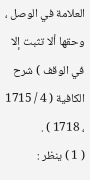العلامة في الوصل ، وحقها ألا تثبت إلا في الوقف ) شرح الكافية ( 4 / 1715 ، 1718 ) .
( 1 ) ينظر :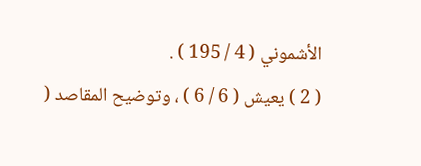الأشموني ( 4 / 195 ) .
( 2 ) يعيش ( 6 / 6 ) ، وتوضيح المقاصد (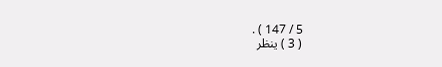5 / 147 ) .
( 3 ) ينظر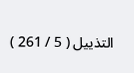التذييل ( 5 / 261 )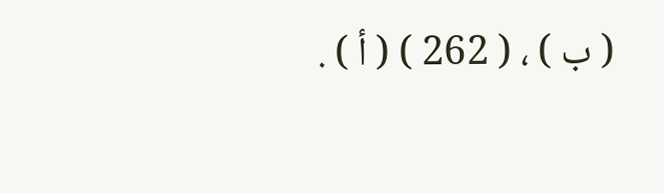( ب ) ، ( 262 ) ( أ ) .